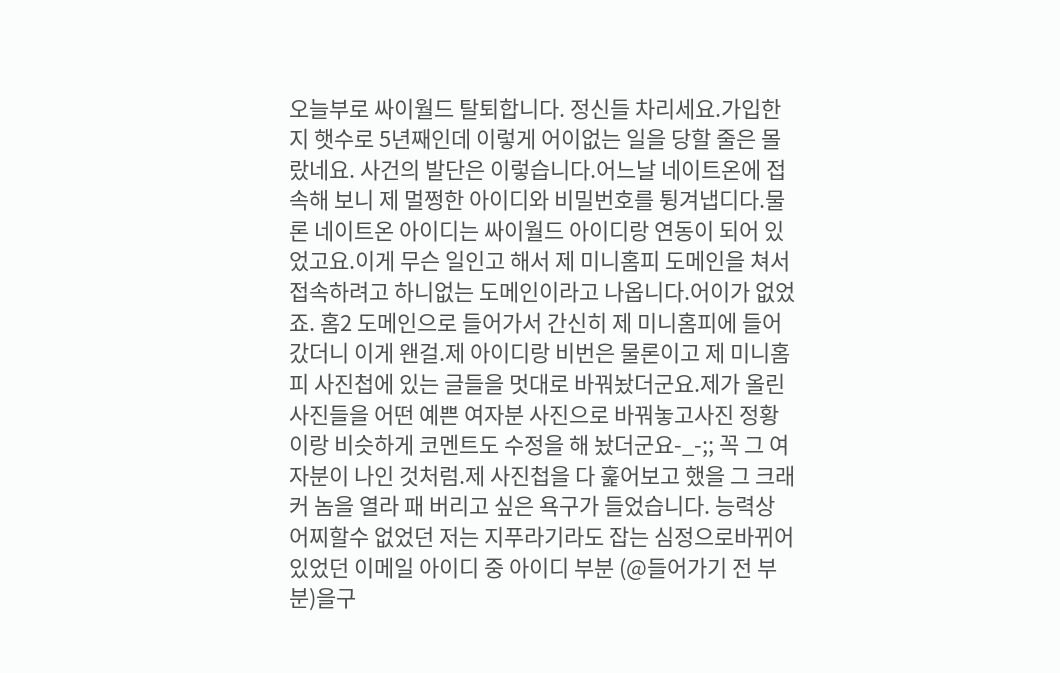오늘부로 싸이월드 탈퇴합니다. 정신들 차리세요.가입한지 햇수로 5년째인데 이렇게 어이없는 일을 당할 줄은 몰랐네요. 사건의 발단은 이렇습니다.어느날 네이트온에 접속해 보니 제 멀쩡한 아이디와 비밀번호를 튕겨냅디다.물론 네이트온 아이디는 싸이월드 아이디랑 연동이 되어 있었고요.이게 무슨 일인고 해서 제 미니홈피 도메인을 쳐서 접속하려고 하니없는 도메인이라고 나옵니다.어이가 없었죠. 홈2 도메인으로 들어가서 간신히 제 미니홈피에 들어갔더니 이게 왠걸.제 아이디랑 비번은 물론이고 제 미니홈피 사진첩에 있는 글들을 멋대로 바꿔놨더군요.제가 올린 사진들을 어떤 예쁜 여자분 사진으로 바꿔놓고사진 정황이랑 비슷하게 코멘트도 수정을 해 놨더군요-_-;; 꼭 그 여자분이 나인 것처럼.제 사진첩을 다 훑어보고 했을 그 크래커 놈을 열라 패 버리고 싶은 욕구가 들었습니다. 능력상 어찌할수 없었던 저는 지푸라기라도 잡는 심정으로바뀌어 있었던 이메일 아이디 중 아이디 부분 (@들어가기 전 부분)을구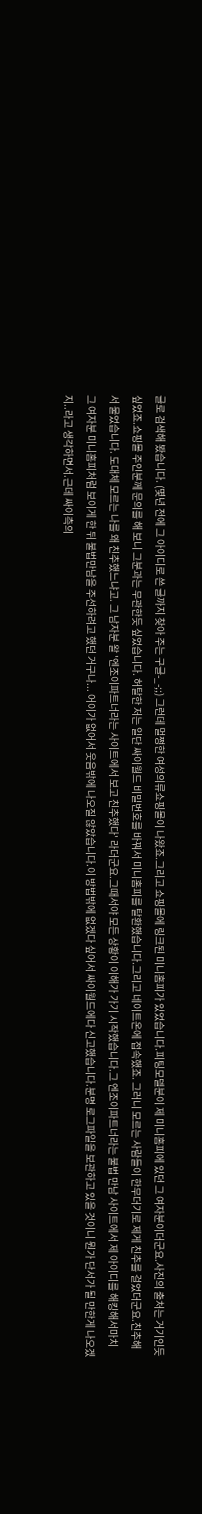글로 검색해 봤습니다. (몇년 전에 그 아이디로 쓴 글까지 찾아 주는 구글-_-;;) 그런데 멀쩡한 여성의류쇼핑몰이 나왔죠.그리고 쇼핑몰에 링크된 미니홈피가 있었습니다.피팅모델분이 제 미니홈피에 있던 그 여자분이더군요.사진의 출처는 거기인듯 싶었죠.쇼핑몰 주인분께 문의를 해 보니 그분과는 무관한듯 싶었습니다. 허탈한 저는 일단 싸이월드 비밀번호를 바꿔서 미니홈피를 탈환했습니다.그리고 네이트온에 접속했죠. 그러니 모르는 사람들이 한무더기로 제게 친추를 걸었더군요.친추해서 물었습니다. 도대체 모르는 나를 왜 친추했느냐고. 그 남자분 왈 '엔조이파트너라는 사이트에서 보고 친추했다' 라더군요.그때서야 모든 상황이 이해가 가기 시작했습니다.그 엔조이파트너라는 불법 만남 사이트에서 제 아이디를 해킹해서마치 그 여자분 미니홈피처럼 보이게 한 뒤 불법만남을 주선하려고 했던 거구나... 어이가 없어서 웃음밖에 나오질 않았습니다.이 방법밖에 없겠다 싶어서 싸이월드에다 신고했습니다.분명 로그파일을 보관하고 있을 것이니 뭔가 단서가 될 만한게 나오겠지..라고 생각하면서.근데 싸이측의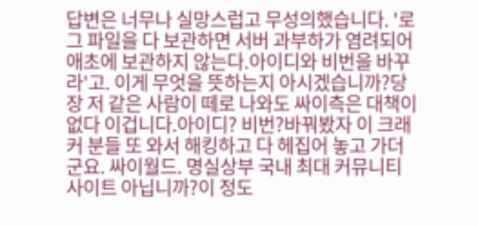답변은 너무나 실망스럽고 무성의했습니다. '로그 파일을 다 보관하면 서버 과부하가 염려되어 애초에 보관하지 않는다.아이디와 비번을 바꾸라'고. 이게 무엇을 뜻하는지 아시겠습니까?당장 저 같은 사람이 떼로 나와도 싸이측은 대책이 없다 이겁니다.아이디? 비번?바꿔봤자 이 크래커 분들 또 와서 해킹하고 다 헤집어 놓고 가더군요. 싸이월드. 명실상부 국내 최대 커뮤니티 사이트 아닙니까?이 정도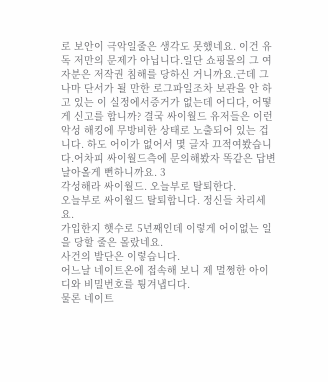로 보안이 극악일줄은 생각도 못했네요. 이건 유독 저만의 문제가 아닙니다.일단 쇼핑몰의 그 여자분은 저작권 침해를 당하신 거니까요.근데 그나마 단서가 될 만한 로그파일조차 보관을 안 하고 있는 이 실정에서증거가 없는데 어디다, 어떻게 신고를 합니까? 결국 싸이월드 유저들은 이런 악성 해킹에 무방비한 상태로 노출되어 있는 겁니다. 하도 어이가 없어서 몇 글자 끄적여봤습니다.어차피 싸이월드측에 문의해봤자 똑같은 답변 날아올게 뻔하니까요. 3
각성해라 싸이월드. 오늘부로 탈퇴한다.
오늘부로 싸이월드 탈퇴합니다. 정신들 차리세요.
가입한지 햇수로 5년째인데 이렇게 어이없는 일을 당할 줄은 몰랐네요.
사건의 발단은 이렇습니다.
어느날 네이트온에 접속해 보니 제 멀쩡한 아이디와 비밀번호를 튕겨냅디다.
물론 네이트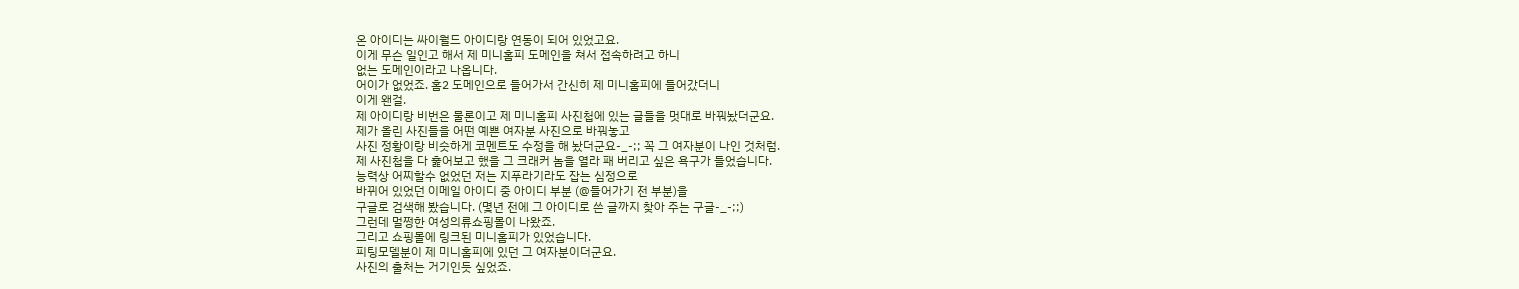온 아이디는 싸이월드 아이디랑 연동이 되어 있었고요.
이게 무슨 일인고 해서 제 미니홈피 도메인을 쳐서 접속하려고 하니
없는 도메인이라고 나옵니다.
어이가 없었죠. 홈2 도메인으로 들어가서 간신히 제 미니홈피에 들어갔더니
이게 왠걸.
제 아이디랑 비번은 물론이고 제 미니홈피 사진첩에 있는 글들을 멋대로 바꿔놨더군요.
제가 올린 사진들을 어떤 예쁜 여자분 사진으로 바꿔놓고
사진 정황이랑 비슷하게 코멘트도 수정을 해 놨더군요-_-;; 꼭 그 여자분이 나인 것처럼.
제 사진첩을 다 훑어보고 했을 그 크래커 놈을 열라 패 버리고 싶은 욕구가 들었습니다.
능력상 어찌할수 없었던 저는 지푸라기라도 잡는 심정으로
바뀌어 있었던 이메일 아이디 중 아이디 부분 (@들어가기 전 부분)을
구글로 검색해 봤습니다. (몇년 전에 그 아이디로 쓴 글까지 찾아 주는 구글-_-;;)
그런데 멀쩡한 여성의류쇼핑몰이 나왔죠.
그리고 쇼핑몰에 링크된 미니홈피가 있었습니다.
피팅모델분이 제 미니홈피에 있던 그 여자분이더군요.
사진의 출처는 거기인듯 싶었죠.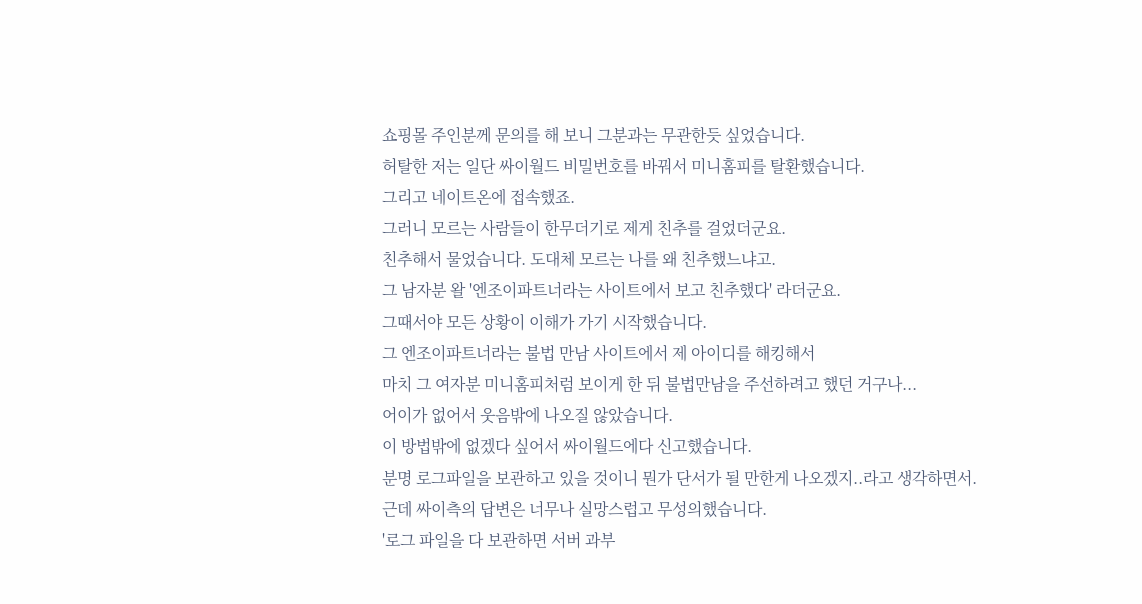쇼핑몰 주인분께 문의를 해 보니 그분과는 무관한듯 싶었습니다.
허탈한 저는 일단 싸이월드 비밀번호를 바꿔서 미니홈피를 탈환했습니다.
그리고 네이트온에 접속했죠.
그러니 모르는 사람들이 한무더기로 제게 친추를 걸었더군요.
친추해서 물었습니다. 도대체 모르는 나를 왜 친추했느냐고.
그 남자분 왈 '엔조이파트너라는 사이트에서 보고 친추했다' 라더군요.
그때서야 모든 상황이 이해가 가기 시작했습니다.
그 엔조이파트너라는 불법 만남 사이트에서 제 아이디를 해킹해서
마치 그 여자분 미니홈피처럼 보이게 한 뒤 불법만남을 주선하려고 했던 거구나...
어이가 없어서 웃음밖에 나오질 않았습니다.
이 방법밖에 없겠다 싶어서 싸이월드에다 신고했습니다.
분명 로그파일을 보관하고 있을 것이니 뭔가 단서가 될 만한게 나오겠지..라고 생각하면서.
근데 싸이측의 답변은 너무나 실망스럽고 무성의했습니다.
'로그 파일을 다 보관하면 서버 과부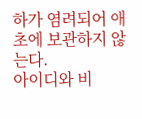하가 염려되어 애초에 보관하지 않는다.
아이디와 비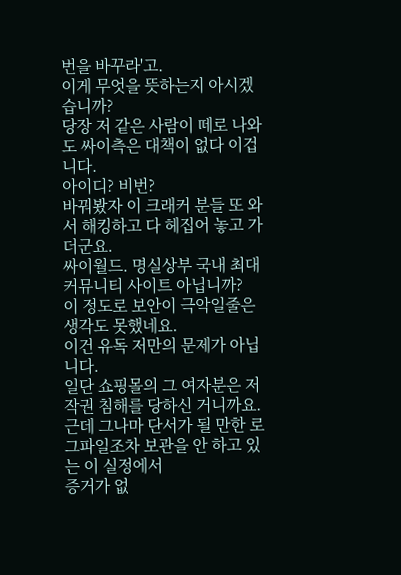번을 바꾸라'고.
이게 무엇을 뜻하는지 아시겠습니까?
당장 저 같은 사람이 떼로 나와도 싸이측은 대책이 없다 이겁니다.
아이디? 비번?
바꿔봤자 이 크래커 분들 또 와서 해킹하고 다 헤집어 놓고 가더군요.
싸이월드. 명실상부 국내 최대 커뮤니티 사이트 아닙니까?
이 정도로 보안이 극악일줄은 생각도 못했네요.
이건 유독 저만의 문제가 아닙니다.
일단 쇼핑몰의 그 여자분은 저작권 침해를 당하신 거니까요.
근데 그나마 단서가 될 만한 로그파일조차 보관을 안 하고 있는 이 실정에서
증거가 없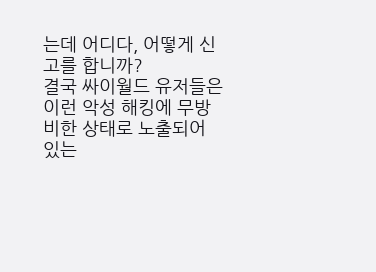는데 어디다, 어떻게 신고를 합니까?
결국 싸이월드 유저들은 이런 악성 해킹에 무방비한 상태로 노출되어 있는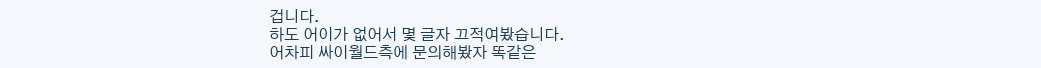겁니다.
하도 어이가 없어서 몇 글자 끄적여봤습니다.
어차피 싸이월드측에 문의해봤자 똑같은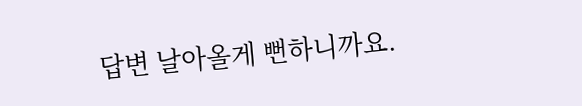답변 날아올게 뻔하니까요.